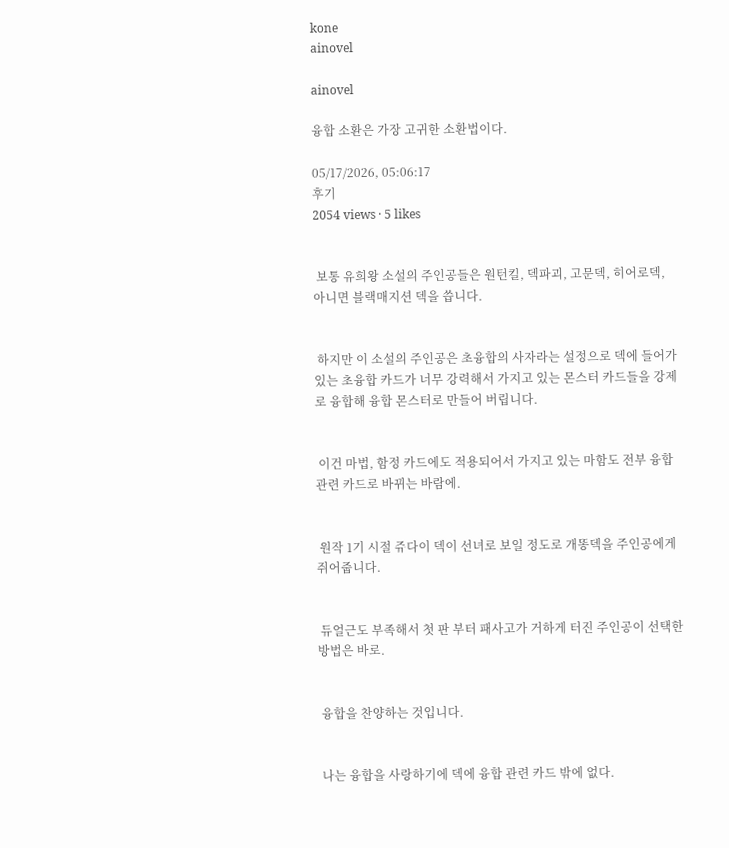kone
ainovel

ainovel

융합 소환은 가장 고귀한 소환법이다.

05/17/2026, 05:06:17
후기
2054 views · 5 likes


 보통 유희왕 소설의 주인공들은 원턴킬, 덱파괴, 고문덱, 히어로덱, 아니면 블랙매지션 덱을 씁니다.


 하지만 이 소설의 주인공은 초융합의 사자라는 설정으로 덱에 들어가 있는 초융합 카드가 너무 강력해서 가지고 있는 몬스터 카드들을 강제로 융합해 융합 몬스터로 만들어 버립니다.


 이건 마법, 함정 카드에도 적용되어서 가지고 있는 마함도 전부 융합 관련 카드로 바뀌는 바람에.


 원작 1기 시절 쥬다이 덱이 선녀로 보일 정도로 개똥덱을 주인공에게 쥐어줍니다.


 듀얼근도 부족해서 첫 판 부터 패사고가 거하게 터진 주인공이 선택한 방법은 바로.


 융합을 찬양하는 것입니다.


 나는 융합을 사랑하기에 덱에 융합 관련 카드 밖에 없다.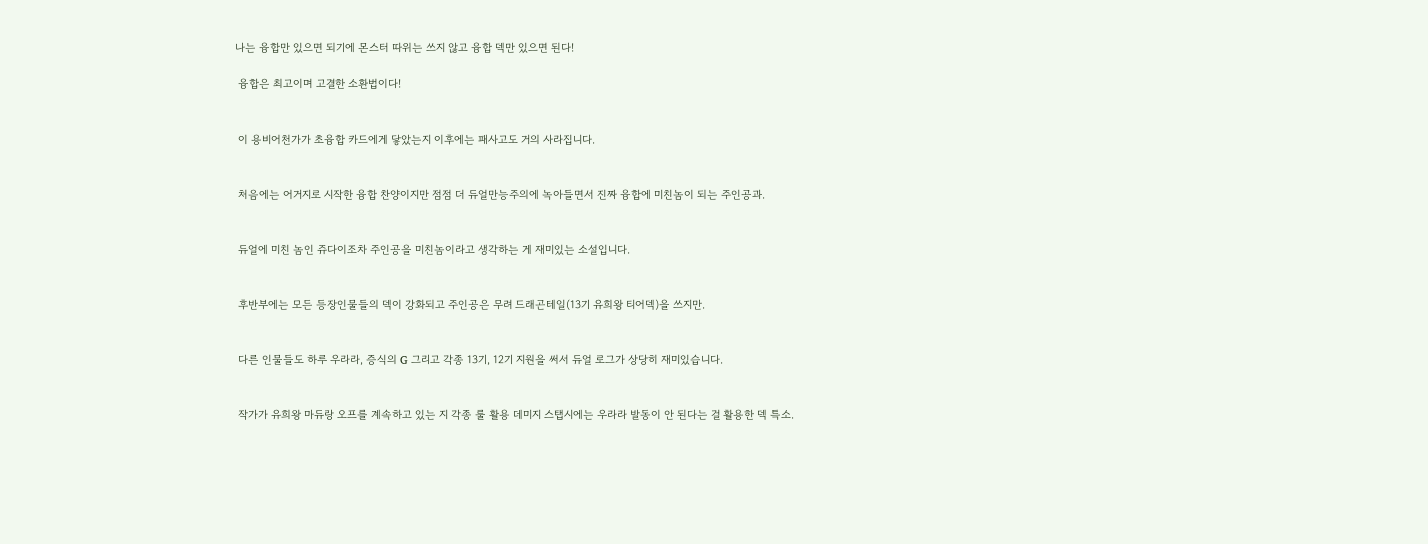나는 융합만 있으면 되기에 몬스터 따위는 쓰지 않고 융합 덱만 있으면 된다!

 융합은 최고이며 고결한 소환법이다!


 이 용비어천가가 초융합 카드에게 닿았는지 이후에는 패사고도 거의 사라집니다.


 처음에는 어거지로 시작한 융합 찬양이지만 점점 더 듀얼만능주의에 녹아들면서 진짜 융합에 미친놈이 되는 주인공과.


 듀얼에 미친 놈인 쥬다이조차 주인공을 미친놈이라고 생각하는 게 재미있는 소설입니다.


 후반부에는 모든 등장인물들의 덱이 강화되고 주인공은 무려 드래곤테일(13기 유희왕 티어덱)을 쓰지만.


 다른 인물들도 하루 우라라, 증식의 G 그리고 각종 13기, 12기 지원을 써서 듀얼 로그가 상당히 재미있습니다.


 작가가 유희왕 마듀랑 오프를 계속하고 있는 지 각종 룰 활용 데미지 스탭시에는 우라라 발동이 안 된다는 걸 활용한 덱 특소.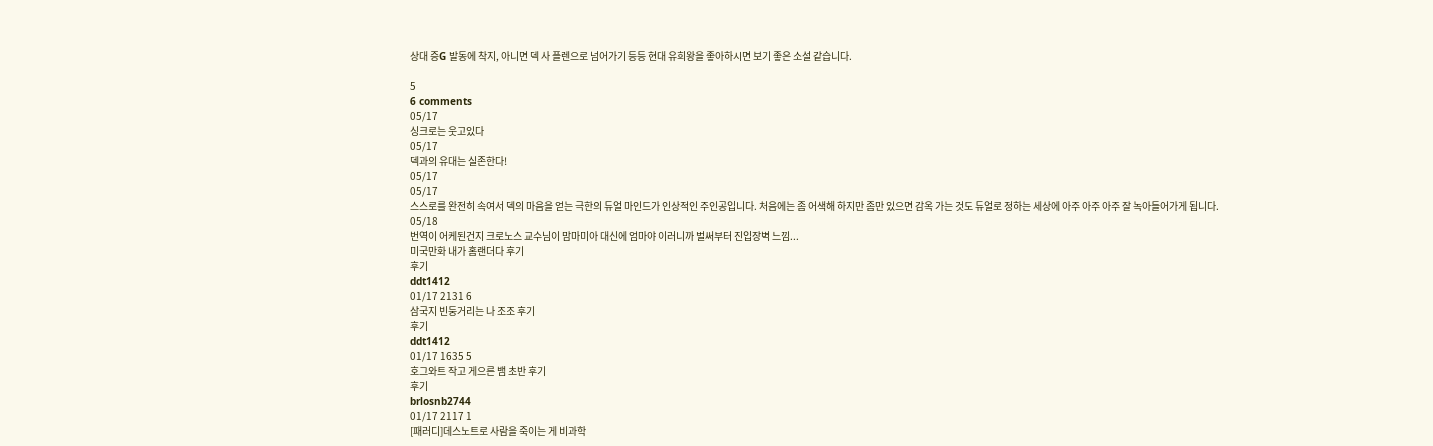상대 증G 발동에 착지, 아니면 덱 사 플렌으로 넘어가기 등등 현대 유희왕을 좋아하시면 보기 좋은 소설 같습니다.

5
6 comments
05/17
싱크로는 웃고있다
05/17
덱과의 유대는 실존한다!
05/17
05/17
스스로를 완전히 속여서 덱의 마음을 얻는 극한의 듀얼 마인드가 인상적인 주인공입니다. 처음에는 좀 어색해 하지만 좀만 있으면 감옥 가는 것도 듀얼로 정하는 세상에 아주 아주 아주 잘 녹아들어가게 됩니다.
05/18
번역이 어케된건지 크로노스 교수님이 맘마미아 대신에 엄마야 이러니까 벌써부터 진입장벽 느낌...
미국만화 내가 홈랜더다 후기
후기
ddt1412
01/17 2131 6
삼국지 빈둥거리는 나 조조 후기
후기
ddt1412
01/17 1635 5
호그와트 작고 게으른 뱀 초반 후기
후기
brlosnb2744
01/17 2117 1
[패러디]데스노트로 사람을 죽이는 게 비과학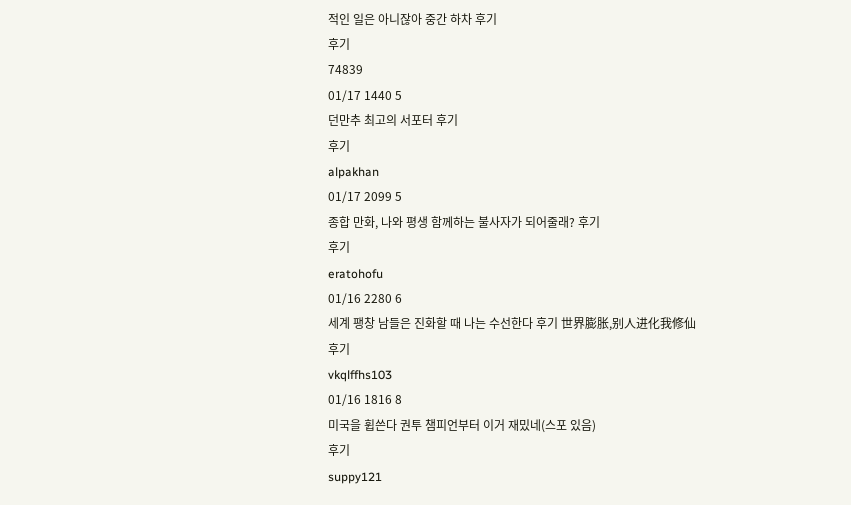적인 일은 아니잖아 중간 하차 후기
후기
74839
01/17 1440 5
던만추 최고의 서포터 후기
후기
alpakhan
01/17 2099 5
종합 만화, 나와 평생 함께하는 불사자가 되어줄래? 후기
후기
eratohofu
01/16 2280 6
세계 팽창 남들은 진화할 때 나는 수선한다 후기 世界膨胀,别人进化我修仙
후기
vkqlffhs103
01/16 1816 8
미국을 휩쓴다 권투 챔피언부터 이거 재밌네(스포 있음)
후기
suppy121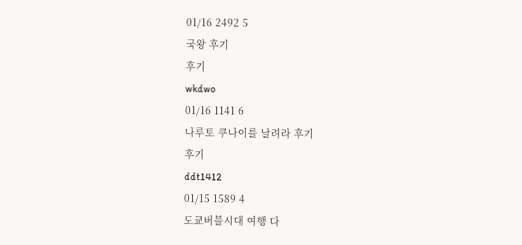01/16 2492 5
국왕 후기
후기
wkdwo
01/16 1141 6
나루토 쿠나이를 날려라 후기
후기
ddt1412
01/15 1589 4
도쿄버블시대 여행 다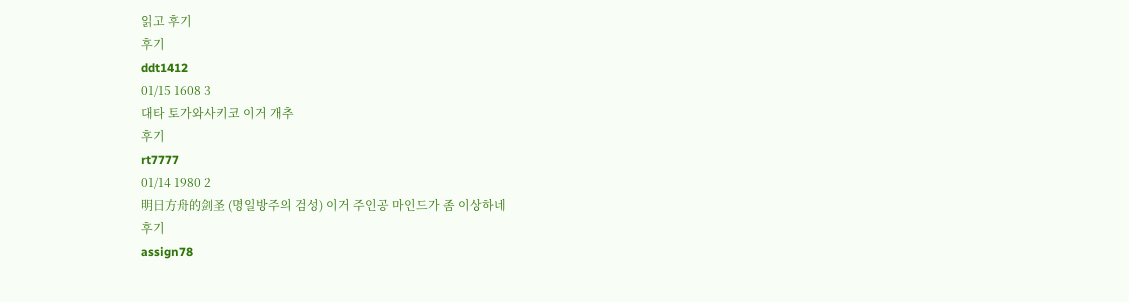읽고 후기
후기
ddt1412
01/15 1608 3
대타 토가와사키코 이거 개추
후기
rt7777
01/14 1980 2
明日方舟的剑圣 (명일방주의 검성) 이거 주인공 마인드가 좀 이상하네
후기
assign78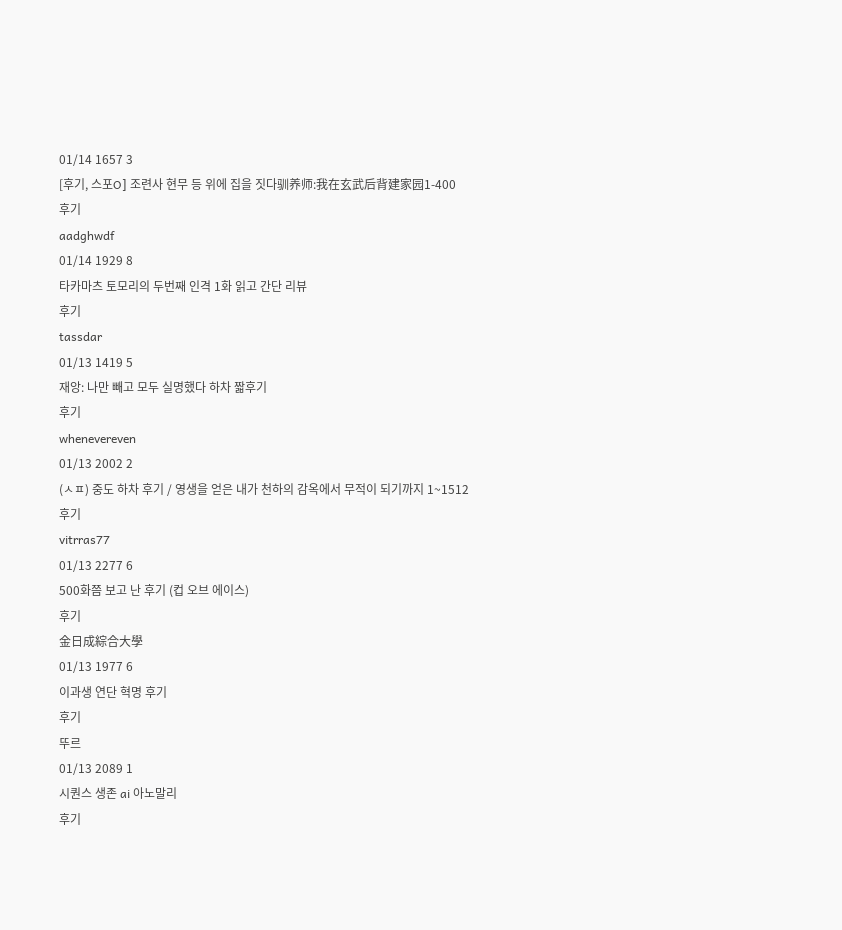01/14 1657 3
[후기, 스포O] 조련사 현무 등 위에 집을 짓다驯养师:我在玄武后背建家园1-400
후기
aadghwdf
01/14 1929 8
타카마츠 토모리의 두번째 인격 1화 읽고 간단 리뷰
후기
tassdar
01/13 1419 5
재앙: 나만 빼고 모두 실명했다 하차 짧후기
후기
whenevereven
01/13 2002 2
(ㅅㅍ) 중도 하차 후기 / 영생을 얻은 내가 천하의 감옥에서 무적이 되기까지 1~1512
후기
vitrras77
01/13 2277 6
500화쯤 보고 난 후기 (컵 오브 에이스)
후기
金日成綜合大學
01/13 1977 6
이과생 연단 혁명 후기
후기
뚜르
01/13 2089 1
시퀀스 생존 ai 아노말리
후기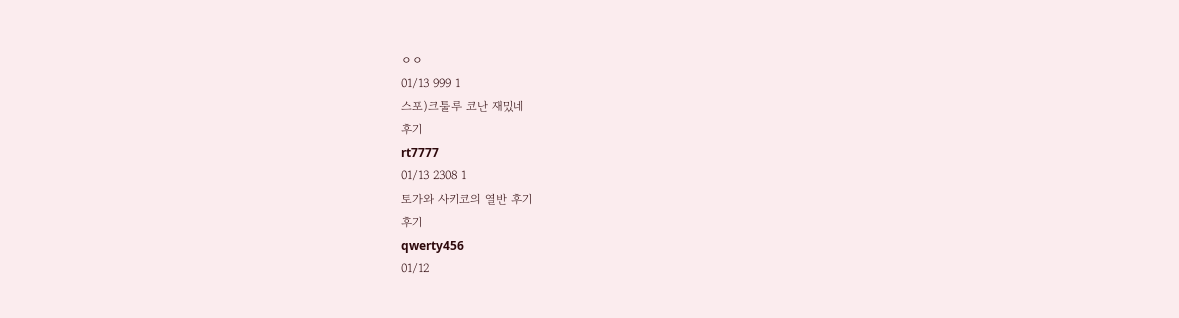ㅇㅇ
01/13 999 1
스포)크툴루 코난 재밌네
후기
rt7777
01/13 2308 1
토가와 사키코의 열반 후기
후기
qwerty456
01/12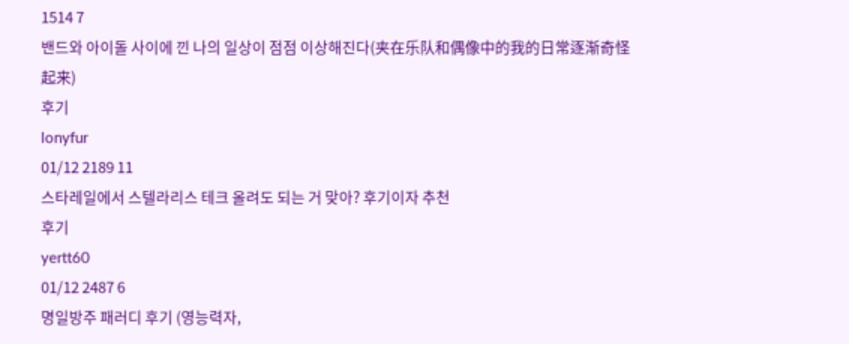1514 7
밴드와 아이돌 사이에 낀 나의 일상이 점점 이상해진다(夹在乐队和偶像中的我的日常逐渐奇怪起来)
후기
lonyfur
01/12 2189 11
스타레일에서 스텔라리스 테크 올려도 되는 거 맞아? 후기이자 추천
후기
yertt60
01/12 2487 6
명일방주 패러디 후기 (영능력자,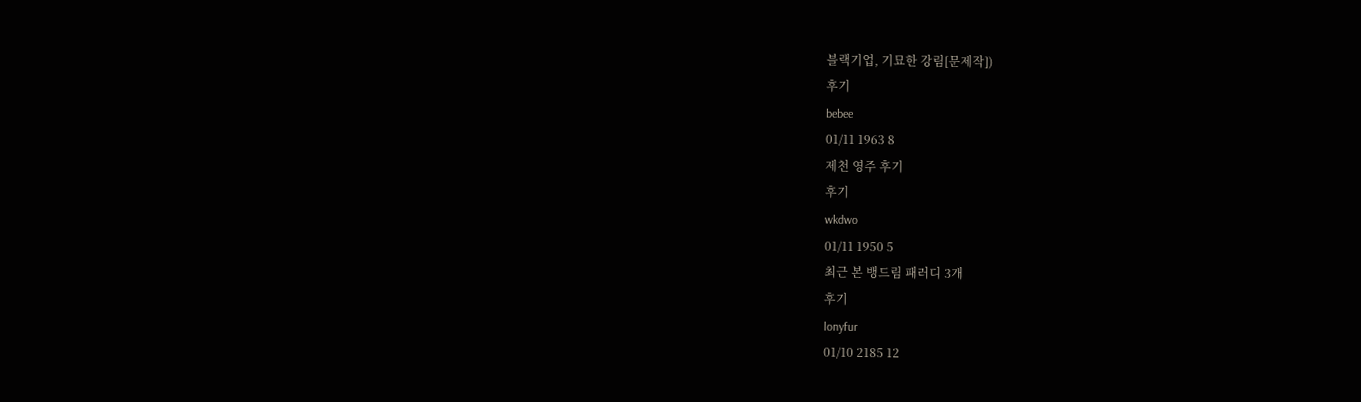블랙기업, 기묘한 강림[문제작])
후기
bebee
01/11 1963 8
제천 영주 후기
후기
wkdwo
01/11 1950 5
최근 본 뱅드림 패러디 3개
후기
lonyfur
01/10 2185 12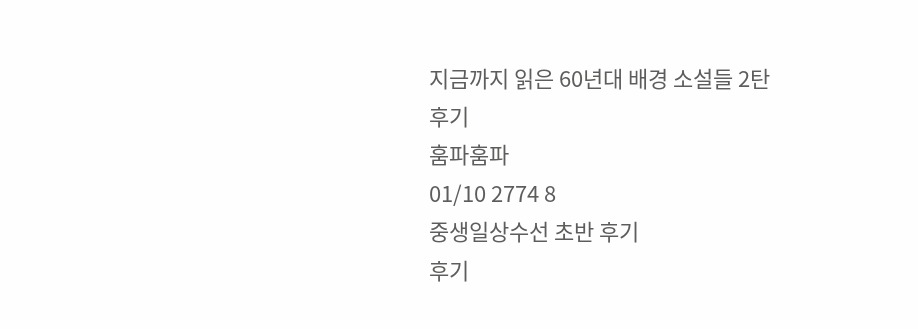지금까지 읽은 60년대 배경 소설들 2탄
후기
훔파훔파
01/10 2774 8
중생일상수선 초반 후기
후기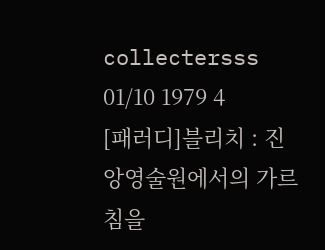collectersss
01/10 1979 4
[패러디]블리치 : 진앙영술원에서의 가르침을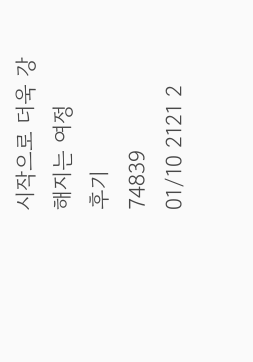시작으로 더욱 강해지는 여정
후기
74839
01/10 2121 2